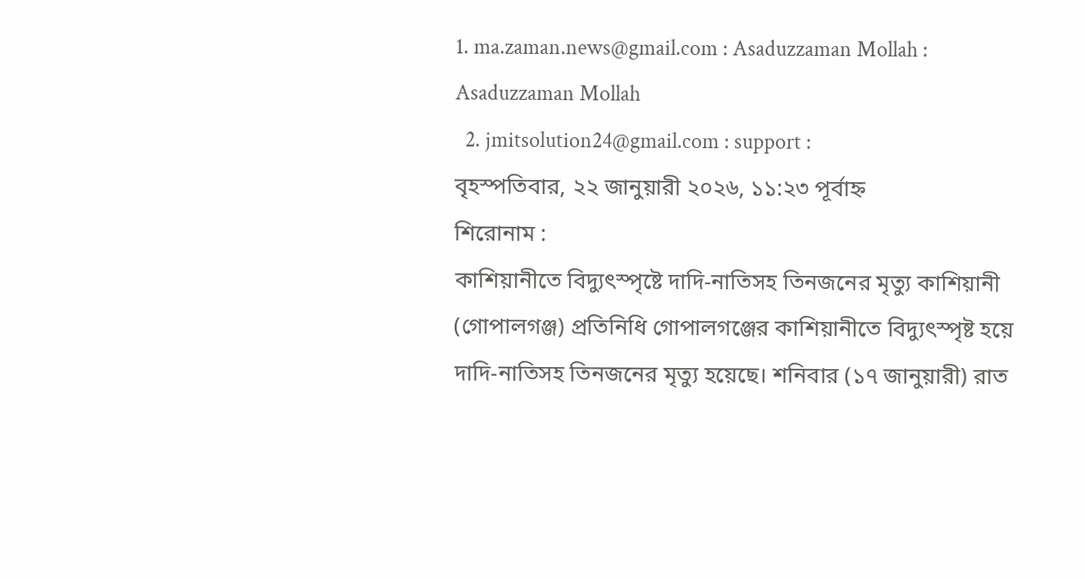1. ma.zaman.news@gmail.com : Asaduzzaman Mollah : Asaduzzaman Mollah
  2. jmitsolution24@gmail.com : support :
বৃহস্পতিবার, ২২ জানুয়ারী ২০২৬, ১১:২৩ পূর্বাহ্ন
শিরোনাম :
কাশিয়ানীতে বিদ্যুৎস্পৃষ্টে দাদি-নাতিসহ তিনজনের মৃত্যু কাশিয়ানী (গোপালগঞ্জ) প্রতিনিধি গোপালগঞ্জের কাশিয়ানীতে বিদ্যুৎস্পৃষ্ট হয়ে দাদি-নাতিসহ তিনজনের মৃত্যু হয়েছে। শনিবার (১৭ জানুয়ারী) রাত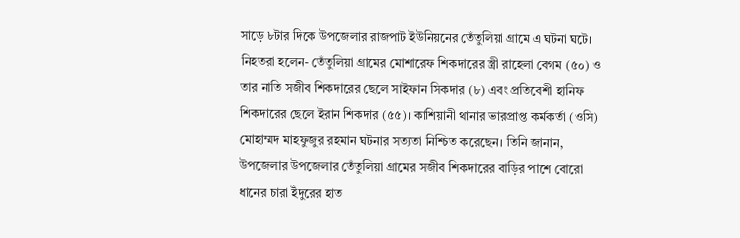সাড়ে ৮টার দিকে উপজেলার রাজপাট ইউনিয়নের তেঁতুলিয়া গ্রামে এ ঘটনা ঘটে। নিহতরা হলেন- তেঁতুলিয়া গ্রামের মোশারেফ শিকদারের স্ত্রী রাহেলা বেগম (৫০) ও তার নাতি সজীব শিকদারের ছেলে সাইফান সিকদার (৮) এবং প্রতিবেশী হানিফ শিকদারের ছেলে ইরান শিকদার (৫৫)। কাশিয়ানী থানার ভারপ্রাপ্ত কর্মকর্তা (ওসি) মোহাম্মদ মাহফুজুর রহমান ঘটনার সত্যতা নিশ্চিত করেছেন। তিনি জানান, উপজেলার উপজেলার তেঁতুলিয়া গ্রামের সজীব শিকদারের বাড়ির পাশে বোরো ধানের চারা ইঁদুরের হাত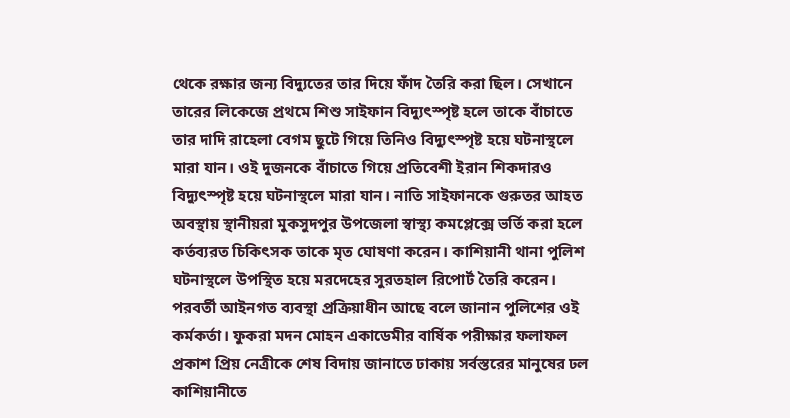থেকে রক্ষার জন্য বিদ্যুতের তার দিয়ে ফাঁদ তৈরি করা ছিল। সেখানে তারের লিকেজে প্রথমে শিশু সাইফান বিদ্যুৎস্পৃষ্ট হলে তাকে বাঁচাতে তার দাদি রাহেলা বেগম ছুটে গিয়ে তিনিও বিদ্যুৎস্পৃষ্ট হয়ে ঘটনাস্থলে মারা যান। ওই দুজনকে বাঁচাতে গিয়ে প্রতিবেশী ইরান শিকদারও বিদ্যুৎস্পৃষ্ট হয়ে ঘটনাস্থলে মারা যান। নাতি সাইফানকে গুরুতর আহত অবস্থায় স্থানীয়রা মুকসুদপুর উপজেলা স্বাস্থ্য কমপ্লেক্সে ভর্তি করা হলে কর্তব্যরত চিকিৎসক তাকে মৃত ঘোষণা করেন। কাশিয়ানী থানা পুলিশ ঘটনাস্থলে উপস্থিত হয়ে মরদেহের সুরতহাল রিপোর্ট তৈরি করেন। পরবর্তী আইনগত ব্যবস্থা প্রক্রিয়াধীন আছে বলে জানান পুলিশের ওই কর্মকর্তা। ফুকরা মদন মোহন একাডেমীর বার্ষিক পরীক্ষার ফলাফল প্রকাশ প্রিয় নেত্রীকে শেষ বিদায় জানাতে ঢাকায় সর্বস্তরের মানুষের ঢল কাশিয়ানীতে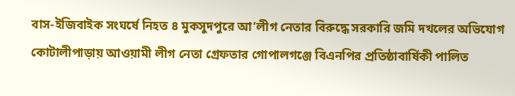বাস-ইজিবাইক সংঘর্ষে নিহত ৪ মুকসুদপুরে আ’লীগ নেতার বিরুদ্ধে সরকারি জমি দখলের অভিযোগ কোটালীপাড়ায় আওয়ামী লীগ নেতা গ্রেফতার গোপালগঞ্জে বিএনপির প্রতিষ্ঠাবার্ষিকী পালিত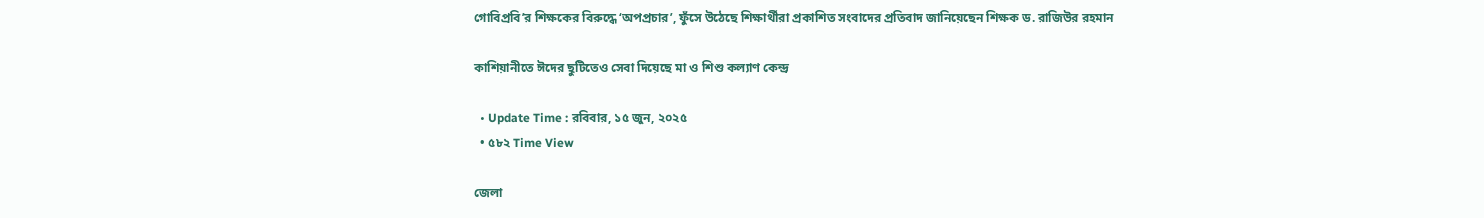গোবিপ্রবি’র শিক্ষকের বিরুদ্ধে ‘অপপ্রচার’, ফুঁসে উঠেছে শিক্ষার্থীরা প্রকাশিত সংবাদের প্রতিবাদ জানিয়েছেন শিক্ষক ড. রাজিউর রহমান

কাশিয়ানীতে ঈদের ছুটিতেও সেবা দিয়েছে মা ও শিশু কল্যাণ কেন্দ্র

  • Update Time : রবিবার, ১৫ জুন, ২০২৫
  • ৫৮২ Time View

জেলা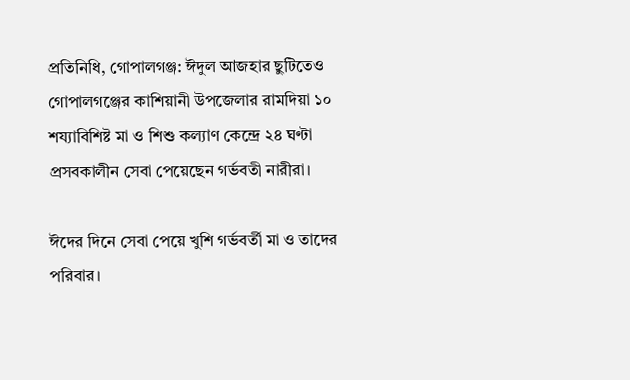প্রতিনিধি, গোপালগঞ্জ: ঈদুল আজহার ছুটিতেও গোপালগঞ্জের কাশিয়ানী উপজেলার রামদিয়া ১০ শয্যাবিশিষ্ট মা ও শিশু কল্যাণ কেন্দ্রে ২৪ ঘণ্টা প্রসবকালীন সেবা পেয়েছেন গর্ভবতী নারীরা।

ঈদের দিনে সেবা পেয়ে খুশি গর্ভবর্তী মা ও তাদের পরিবার।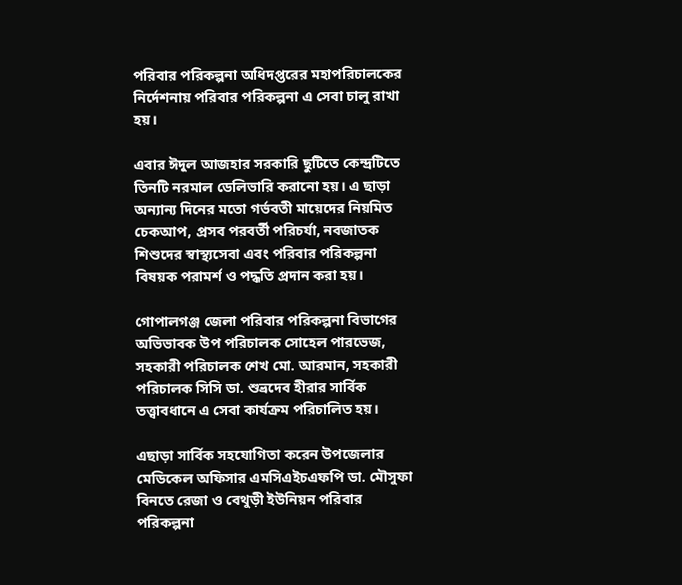পরিবার পরিকল্পনা অধিদপ্তরের মহাপরিচালকের নির্দেশনায় পরিবার পরিকল্পনা এ সেবা চালু রাখা হয়।

এবার ঈদুল আজহার সরকারি ছুটিতে কেন্দ্রটিতে তিনটি নরমাল ডেলিভারি করানো হয়। এ ছাড়া অন্যান্য দিনের মতো গর্ভবতী মায়েদের নিয়মিত চেকআপ, প্রসব পরবর্তী পরিচর্যা, নবজাতক শিশুদের স্বাস্থ্যসেবা এবং পরিবার পরিকল্পনা বিষয়ক পরামর্শ ও পদ্ধতি প্রদান করা হয়।

গোপালগঞ্জ জেলা পরিবার পরিকল্পনা বিভাগের অভিভাবক উপ পরিচালক সোহেল পারভেজ, সহকারী পরিচালক শেখ মো. আরমান, সহকারী পরিচালক সিসি ডা. শুভ্রদেব হীরার সার্বিক তত্ত্বাবধানে এ সেবা কার্যক্রম পরিচালিত হয়।

এছাড়া সার্বিক সহযোগিতা করেন উপজেলার মেডিকেল অফিসার এমসিএইচএফপি ডা. মৌসুফা বিনতে রেজা ও বেথুড়ী ইউনিয়ন পরিবার পরিকল্পনা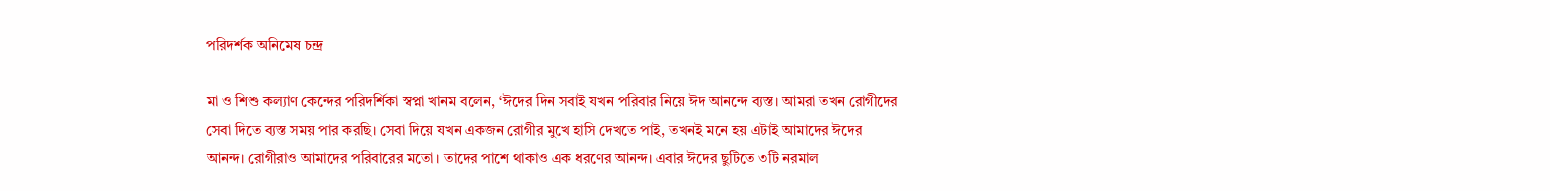পরিদর্শক অনিমেষ চন্দ্র

মা ও শিশু কল্যাণ কেন্দের পরিদর্শিকা স্বপ্না খানম বলেন, ‘ঈদের দিন সবাই যখন পরিবার নিয়ে ঈদ আনন্দে ব্যস্ত। আমরা তখন রোগীদের সেবা দিতে ব্যস্ত সময় পার করছি। সেবা দিয়ে যখন একজন রোগীর মুখে হাসি দেখতে পাই, তখনই মনে হয় এটাই আমাদের ঈদের আনন্দ। রোগীরাও আমাদের পরিবারের মতো। তাদের পাশে থাকাও এক ধরণের আনন্দ। এবার ঈদের ছুটিতে ৩টি নরমাল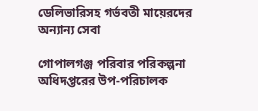ডেলিভারিসহ গর্ভবতী মায়েরদের অন্যান্য সেবা

গোপালগঞ্জ পরিবার পরিকল্পনা অধিদপ্তরের উপ-পরিচালক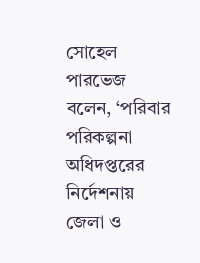সোহেল পারভেজ বলেন, ‘পরিবার পরিকল্পনা অধিদপ্তরের নির্দেশনায় জেলা ও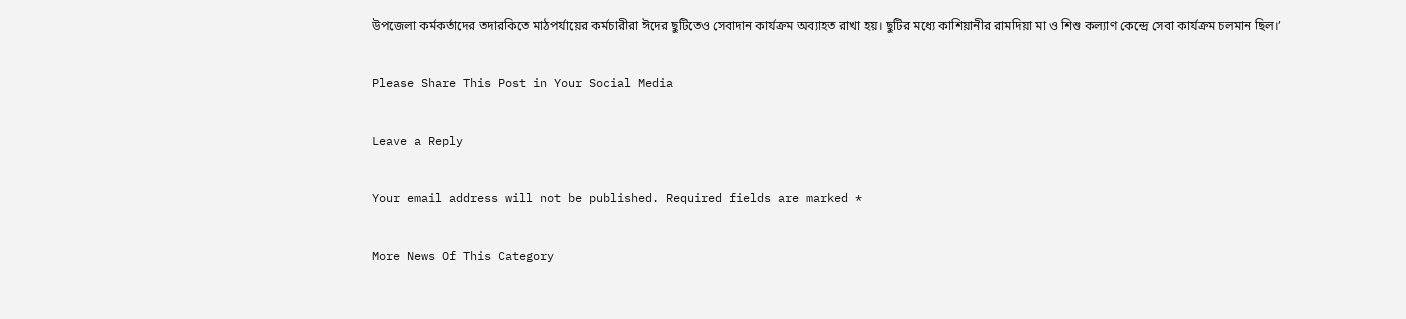উপজেলা কর্মকর্তাদের তদারকিতে মাঠপর্যায়ের কর্মচারীরা ঈদের ছুটিতেও সেবাদান কার্যক্রম অব্যাহত রাখা হয়। ছুটির মধ্যে কাশিয়ানীর রামদিয়া মা ও শিশু কল্যাণ কেন্দ্রে সেবা কার্যক্রম চলমান ছিল।’

Please Share This Post in Your Social Media

Leave a Reply

Your email address will not be published. Required fields are marked *

More News Of This Category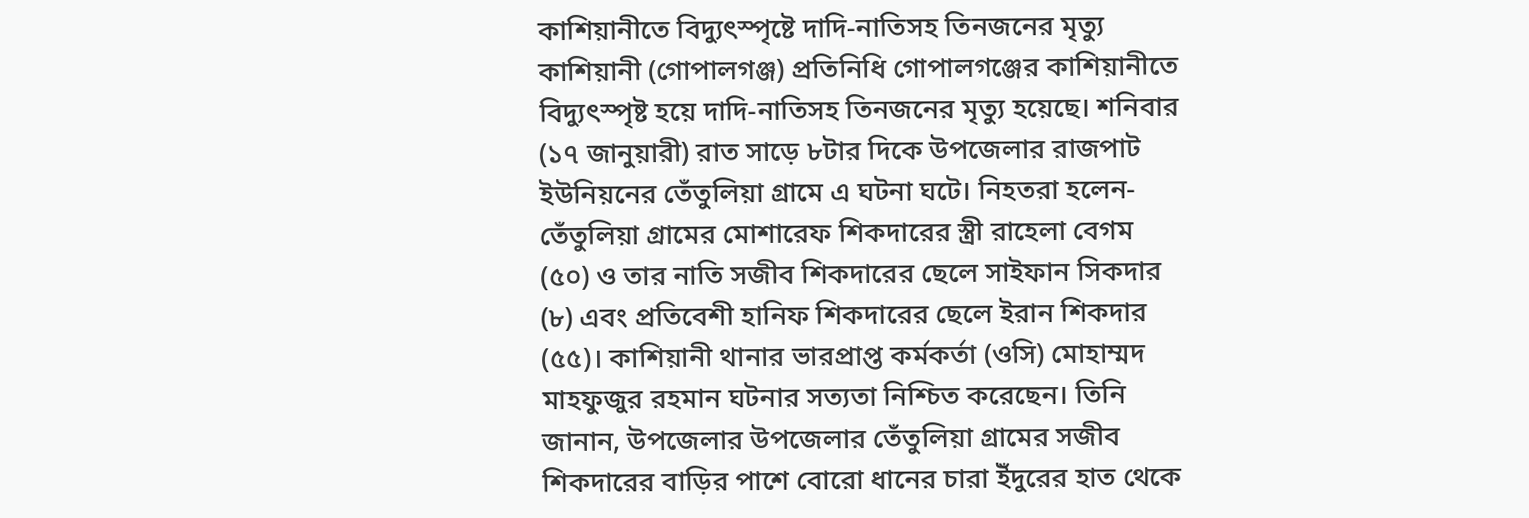কাশিয়ানীতে বিদ্যুৎস্পৃষ্টে দাদি-নাতিসহ তিনজনের মৃত্যু কাশিয়ানী (গোপালগঞ্জ) প্রতিনিধি গোপালগঞ্জের কাশিয়ানীতে বিদ্যুৎস্পৃষ্ট হয়ে দাদি-নাতিসহ তিনজনের মৃত্যু হয়েছে। শনিবার (১৭ জানুয়ারী) রাত সাড়ে ৮টার দিকে উপজেলার রাজপাট ইউনিয়নের তেঁতুলিয়া গ্রামে এ ঘটনা ঘটে। নিহতরা হলেন- তেঁতুলিয়া গ্রামের মোশারেফ শিকদারের স্ত্রী রাহেলা বেগম (৫০) ও তার নাতি সজীব শিকদারের ছেলে সাইফান সিকদার (৮) এবং প্রতিবেশী হানিফ শিকদারের ছেলে ইরান শিকদার (৫৫)। কাশিয়ানী থানার ভারপ্রাপ্ত কর্মকর্তা (ওসি) মোহাম্মদ মাহফুজুর রহমান ঘটনার সত্যতা নিশ্চিত করেছেন। তিনি জানান, উপজেলার উপজেলার তেঁতুলিয়া গ্রামের সজীব শিকদারের বাড়ির পাশে বোরো ধানের চারা ইঁদুরের হাত থেকে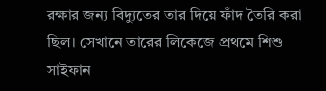রক্ষার জন্য বিদ্যুতের তার দিয়ে ফাঁদ তৈরি করা ছিল। সেখানে তারের লিকেজে প্রথমে শিশু সাইফান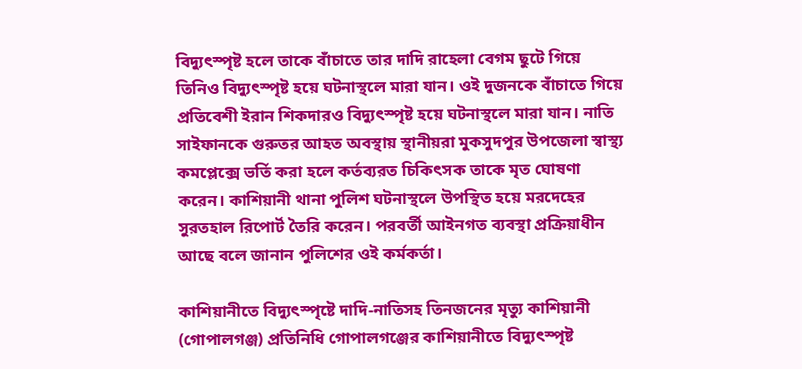বিদ্যুৎস্পৃষ্ট হলে তাকে বাঁচাতে তার দাদি রাহেলা বেগম ছুটে গিয়ে তিনিও বিদ্যুৎস্পৃষ্ট হয়ে ঘটনাস্থলে মারা যান। ওই দুজনকে বাঁচাতে গিয়ে প্রতিবেশী ইরান শিকদারও বিদ্যুৎস্পৃষ্ট হয়ে ঘটনাস্থলে মারা যান। নাতি সাইফানকে গুরুতর আহত অবস্থায় স্থানীয়রা মুকসুদপুর উপজেলা স্বাস্থ্য কমপ্লেক্সে ভর্তি করা হলে কর্তব্যরত চিকিৎসক তাকে মৃত ঘোষণা করেন। কাশিয়ানী থানা পুলিশ ঘটনাস্থলে উপস্থিত হয়ে মরদেহের সুরতহাল রিপোর্ট তৈরি করেন। পরবর্তী আইনগত ব্যবস্থা প্রক্রিয়াধীন আছে বলে জানান পুলিশের ওই কর্মকর্তা।

কাশিয়ানীতে বিদ্যুৎস্পৃষ্টে দাদি-নাতিসহ তিনজনের মৃত্যু কাশিয়ানী (গোপালগঞ্জ) প্রতিনিধি গোপালগঞ্জের কাশিয়ানীতে বিদ্যুৎস্পৃষ্ট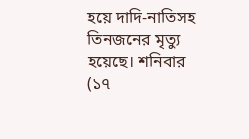হয়ে দাদি-নাতিসহ তিনজনের মৃত্যু হয়েছে। শনিবার (১৭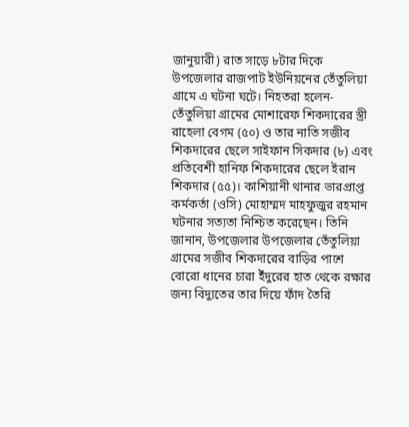জানুয়ারী) রাত সাড়ে ৮টার দিকে উপজেলার রাজপাট ইউনিয়নের তেঁতুলিয়া গ্রামে এ ঘটনা ঘটে। নিহতরা হলেন- তেঁতুলিয়া গ্রামের মোশারেফ শিকদারের স্ত্রী রাহেলা বেগম (৫০) ও তার নাতি সজীব শিকদারের ছেলে সাইফান সিকদার (৮) এবং প্রতিবেশী হানিফ শিকদারের ছেলে ইরান শিকদার (৫৫)। কাশিয়ানী থানার ভারপ্রাপ্ত কর্মকর্তা (ওসি) মোহাম্মদ মাহফুজুর রহমান ঘটনার সত্যতা নিশ্চিত করেছেন। তিনি জানান, উপজেলার উপজেলার তেঁতুলিয়া গ্রামের সজীব শিকদারের বাড়ির পাশে বোরো ধানের চারা ইঁদুরের হাত থেকে রক্ষার জন্য বিদ্যুতের তার দিয়ে ফাঁদ তৈরি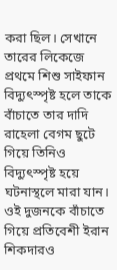করা ছিল। সেখানে তারের লিকেজে প্রথমে শিশু সাইফান বিদ্যুৎস্পৃষ্ট হলে তাকে বাঁচাতে তার দাদি রাহেলা বেগম ছুটে গিয়ে তিনিও বিদ্যুৎস্পৃষ্ট হয়ে ঘটনাস্থলে মারা যান। ওই দুজনকে বাঁচাতে গিয়ে প্রতিবেশী ইরান শিকদারও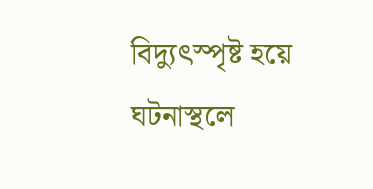বিদ্যুৎস্পৃষ্ট হয়ে ঘটনাস্থলে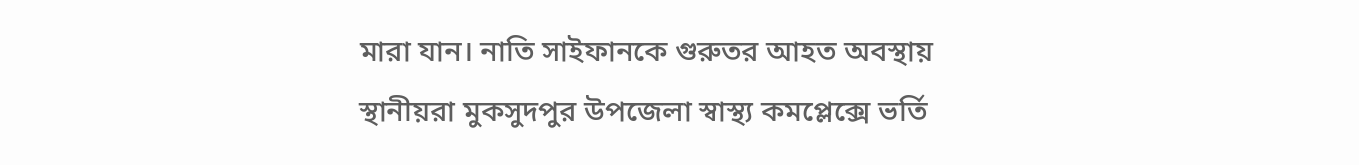মারা যান। নাতি সাইফানকে গুরুতর আহত অবস্থায় স্থানীয়রা মুকসুদপুর উপজেলা স্বাস্থ্য কমপ্লেক্সে ভর্তি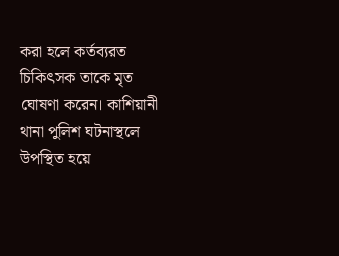করা হলে কর্তব্যরত চিকিৎসক তাকে মৃত ঘোষণা করেন। কাশিয়ানী থানা পুলিশ ঘটনাস্থলে উপস্থিত হয়ে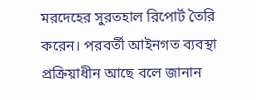মরদেহের সুরতহাল রিপোর্ট তৈরি করেন। পরবর্তী আইনগত ব্যবস্থা প্রক্রিয়াধীন আছে বলে জানান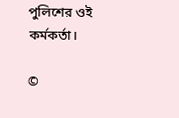পুলিশের ওই কর্মকর্তা।

©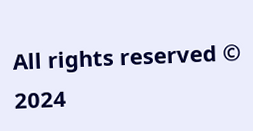All rights reserved © 2024